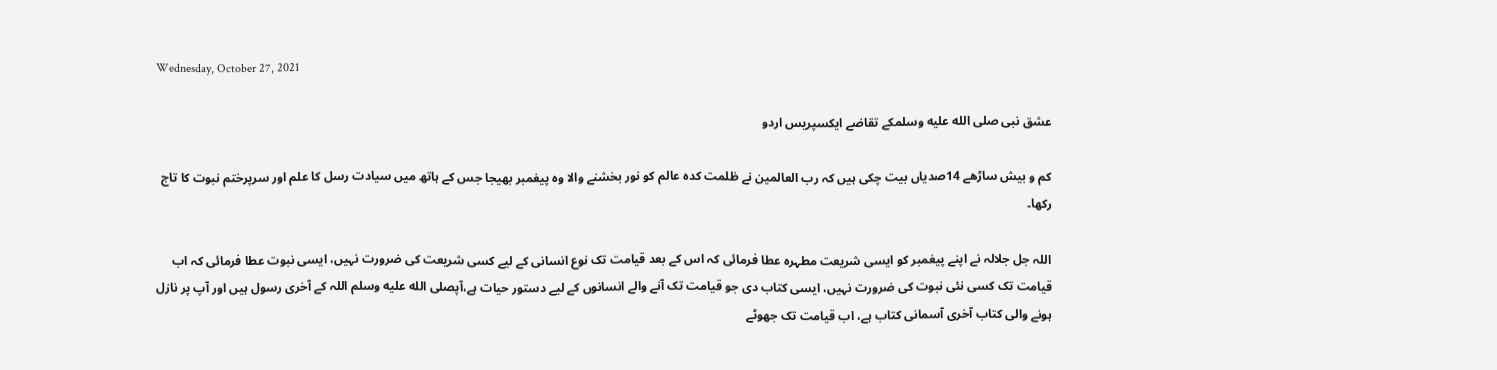Wednesday, October 27, 2021

عشق نبی صلى الله عليه وسلمکے تقاضے ایکسپریس اردو

کم و بیش ساڑھے 14صدیاں بیت چکی ہیں کہ رب العالمین نے ظلمت کدہ عالم کو نور بخشنے والا وہ پیغمبر بھیجا جس کے ہاتھ میں سیادت رسل کا علم اور سرپرختم نبوت کا تاج رکھا۔

اللہ جل جلالہ نے اپنے پیغمبر کو ایسی شریعت مطہرہ عطا فرمائی کہ اس کے بعد قیامت تک نوع انسانی کے لیے کسی شریعت کی ضرورت نہیں، ایسی نبوت عطا فرمائی کہ اب قیامت تک کسی نئی نبوت کی ضرورت نہیں، ایسی کتاب دی جو قیامت تک آنے والے انسانوں کے لیے دستور حیات ہے،آپصلى الله عليه وسلم اللہ کے آخری رسول ہیں اور آپ پر نازل ہونے والی کتاب آخری آسمانی کتاب ہے، اب قیامت تک جھوٹے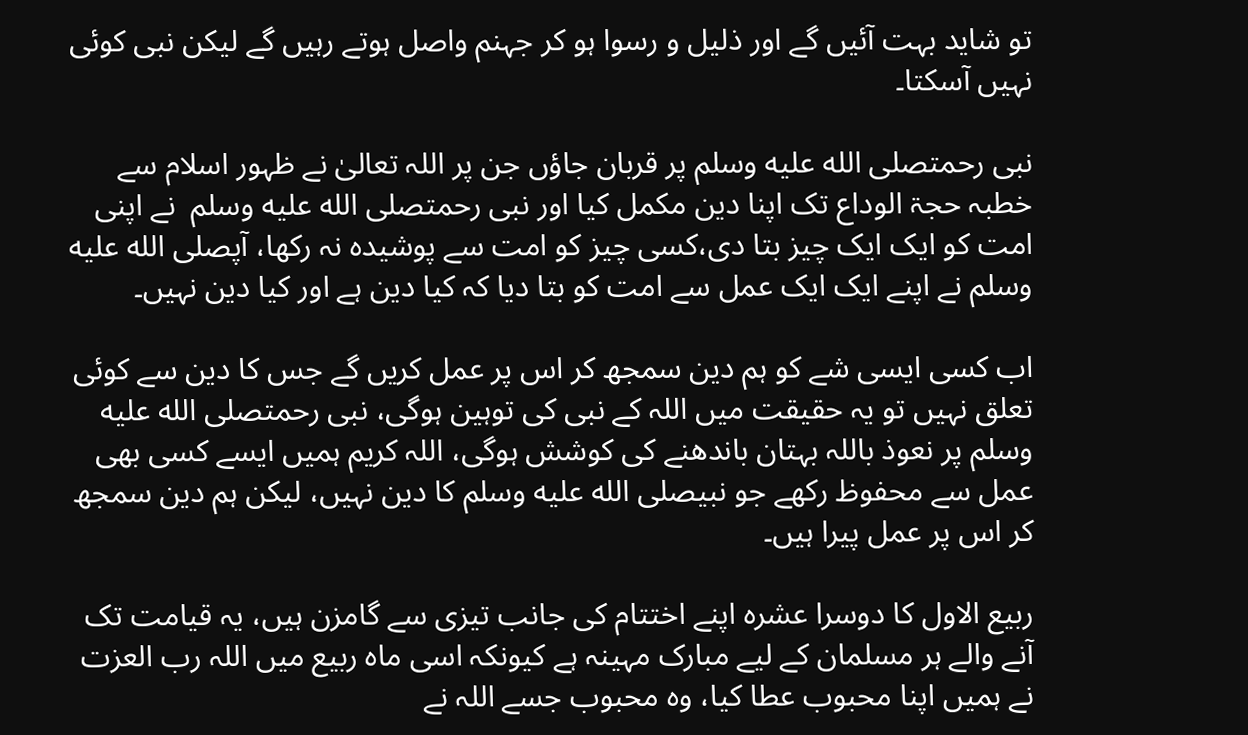تو شاید بہت آئیں گے اور ذلیل و رسوا ہو کر جہنم واصل ہوتے رہیں گے لیکن نبی کوئی نہیں آسکتا۔

نبی رحمتصلى الله عليه وسلم پر قربان جاؤں جن پر اللہ تعالیٰ نے ظہور اسلام سے خطبہ حجۃ الوداع تک اپنا دین مکمل کیا اور نبی رحمتصلى الله عليه وسلم  نے اپنی امت کو ایک ایک چیز بتا دی،کسی چیز کو امت سے پوشیدہ نہ رکھا، آپصلى الله عليه وسلم نے اپنے ایک ایک عمل سے امت کو بتا دیا کہ کیا دین ہے اور کیا دین نہیں۔

اب کسی ایسی شے کو ہم دین سمجھ کر اس پر عمل کریں گے جس کا دین سے کوئی تعلق نہیں تو یہ حقیقت میں اللہ کے نبی کی توہین ہوگی، نبی رحمتصلى الله عليه وسلم پر نعوذ باللہ بہتان باندھنے کی کوشش ہوگی، اللہ کریم ہمیں ایسے کسی بھی عمل سے محفوظ رکھے جو نبیصلى الله عليه وسلم کا دین نہیں، لیکن ہم دین سمجھ کر اس پر عمل پیرا ہیں۔

ربیع الاول کا دوسرا عشرہ اپنے اختتام کی جانب تیزی سے گامزن ہیں، یہ قیامت تک آنے والے ہر مسلمان کے لیے مبارک مہینہ ہے کیونکہ اسی ماہ ربیع میں اللہ رب العزت نے ہمیں اپنا محبوب عطا کیا، وہ محبوب جسے اللہ نے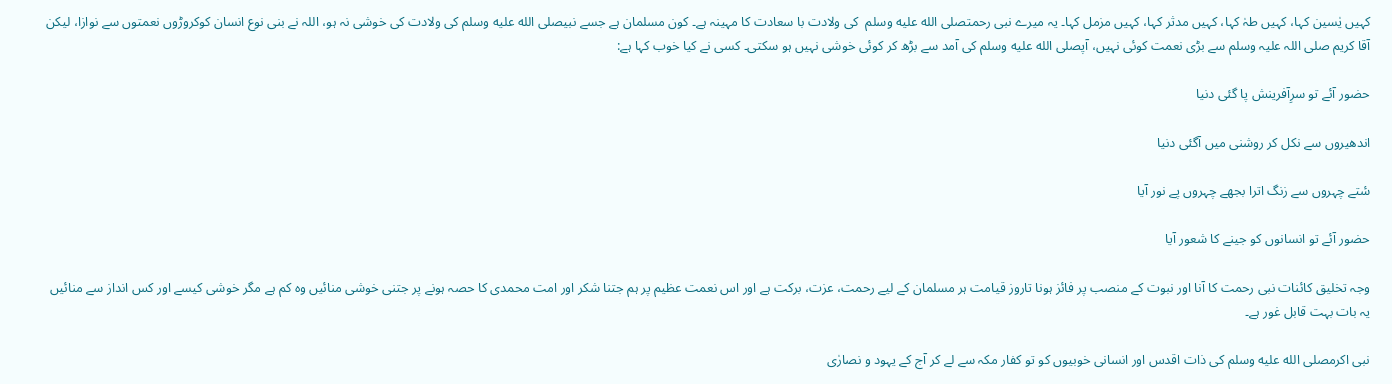کہیں یٰسین کہا، کہیں طہٰ کہا، کہیں مدثر کہا، کہیں مزمل کہا۔ یہ میرے نبی رحمتصلى الله عليه وسلم  کی ولادت با سعادت کا مہینہ ہے۔ کون مسلمان ہے جسے نبیصلى الله عليه وسلم کی ولادت کی خوشی نہ ہو، اللہ نے بنی نوع انسان کوکروڑوں نعمتوں سے نوازا، لیکن آقا کریم صلی اللہ علیہ وسلم سے بڑی نعمت کوئی نہیں، آپصلى الله عليه وسلم کی آمد سے بڑھ کر کوئی خوشی نہیں ہو سکتی۔ کسی نے کیا خوب کہا ہے:

حضور آئے تو سرِآفرینش پا گئی دنیا

اندھیروں سے نکل کر روشنی میں آگئی دنیا

سٔتے چہروں سے زنگ اترا بجھے چہروں پے نور آیا

حضور آئے تو انسانوں کو جینے کا شعور آیا

وجہ تخلیق کائنات نبی رحمت کا آنا اور نبوت کے منصب پر فائز ہونا تاروز قیامت ہر مسلمان کے لیے رحمت، عزت، برکت ہے اور اس نعمت عظیم پر ہم جتنا شکر اور امت محمدی کا حصہ ہونے پر جتنی خوشی منائیں وہ کم ہے مگر خوشی کیسے اور کس انداز سے منائیں یہ بات بہت قابل غور ہے۔

نبی اکرمصلى الله عليه وسلم کی ذات اقدس اور انسانی خوبیوں کو تو کفار مکہ سے لے کر آج کے یہود و نصارٰی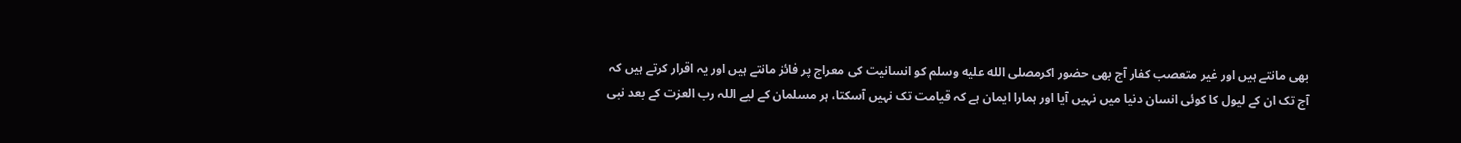بھی مانتے ہیں اور غیر متعصب کفار آج بھی حضور اکرمصلى الله عليه وسلم کو انسانیت کی معراج پر فائز مانتے ہیں اور یہ اقرار کرتے ہیں کہ آج تک ان کے لیول کا کوئی انسان دنیا میں نہیں آیا اور ہمارا ایمان ہے کہ قیامت تک نہیں آسکتا، ہر مسلمان کے لیے اللہ رب العزت کے بعد نبی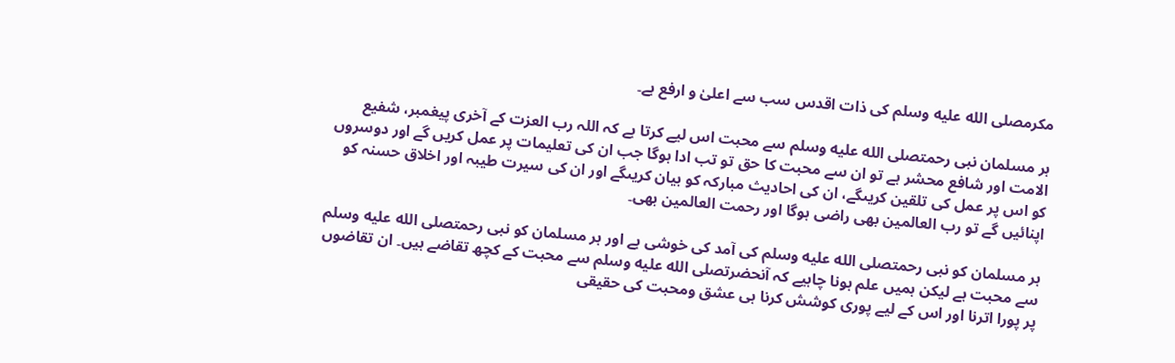مکرمصلى الله عليه وسلم کی ذات اقدس سب سے اعلیٰ و ارفع ہے۔

ہر مسلمان نبی رحمتصلى الله عليه وسلم سے محبت اس لیے کرتا ہے کہ اللہ رب العزت کے آخری پیغمبر، شفیع الامت اور شافع محشر ہے تو ان سے محبت کا حق تو تب ادا ہوگا جب ان کی تعلیمات پر عمل کریں گے اور دوسروں کو اس پر عمل کی تلقین کریںگے، ان کی احادیث مبارکہ کو بیان کریںگے اور ان کی سیرت طیبہ اور اخلاق حسنہ کو اپنائیں گے تو رب العالمین بھی راضی ہوگا اور رحمت العالمین بھی۔

ہر مسلمان کو نبی رحمتصلى الله عليه وسلم کی آمد کی خوشی ہے اور ہر مسلمان کو نبی رحمتصلى الله عليه وسلم سے محبت ہے لیکن ہمیں علم ہونا چاہیے کہ آنحضرتصلى الله عليه وسلم سے محبت کے کچھ تقاضے ہیں۔ ان تقاضوں پر پورا اترنا اور اس کے لیے پوری کوشش کرنا ہی عشق ومحبت کی حقیقی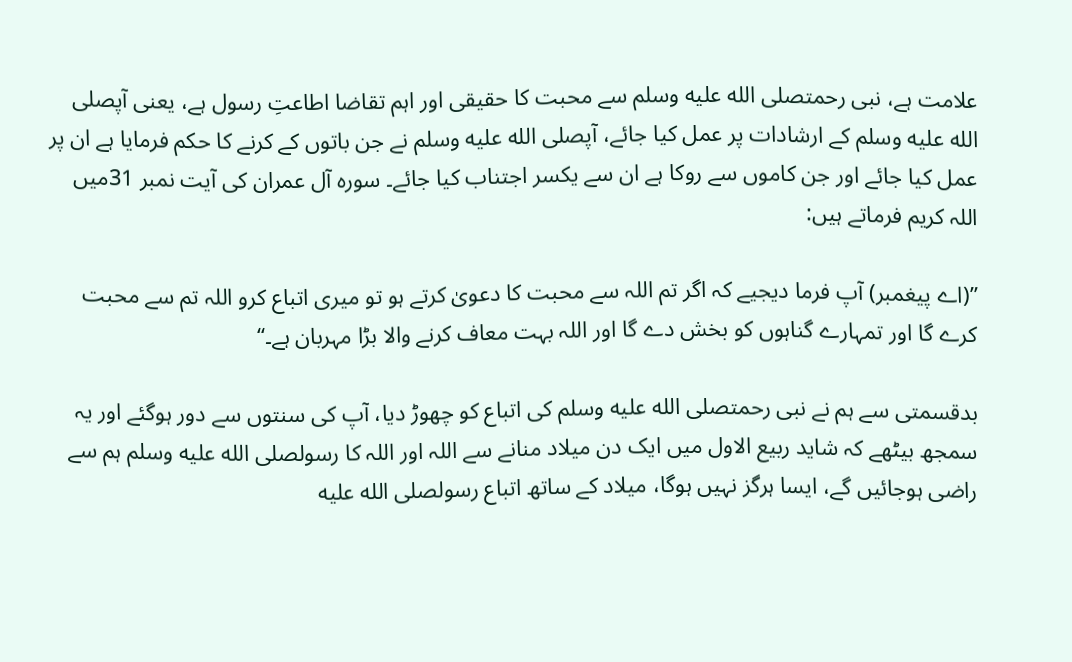علامت ہے، نبی رحمتصلى الله عليه وسلم سے محبت کا حقیقی اور اہم تقاضا اطاعتِ رسول ہے، یعنی آپصلى الله عليه وسلم کے ارشادات پر عمل کیا جائے، آپصلى الله عليه وسلم نے جن باتوں کے کرنے کا حکم فرمایا ہے ان پر عمل کیا جائے اور جن کاموں سے روکا ہے ان سے یکسر اجتناب کیا جائے۔ سورہ آل عمران کی آیت نمبر 31میں اللہ کریم فرماتے ہیں:

’’(اے پیغمبر) آپ فرما دیجیے کہ اگر تم اللہ سے محبت کا دعویٰ کرتے ہو تو میری اتباع کرو اللہ تم سے محبت کرے گا اور تمہارے گناہوں کو بخش دے گا اور اللہ بہت معاف کرنے والا بڑا مہربان ہے۔‘‘

بدقسمتی سے ہم نے نبی رحمتصلى الله عليه وسلم کی اتباع کو چھوڑ دیا، آپ کی سنتوں سے دور ہوگئے اور یہ سمجھ بیٹھے کہ شاید ربیع الاول میں ایک دن میلاد منانے سے اللہ اور اللہ کا رسولصلى الله عليه وسلم ہم سے راضی ہوجائیں گے، ایسا ہرگز نہیں ہوگا، میلاد کے ساتھ اتباع رسولصلى الله عليه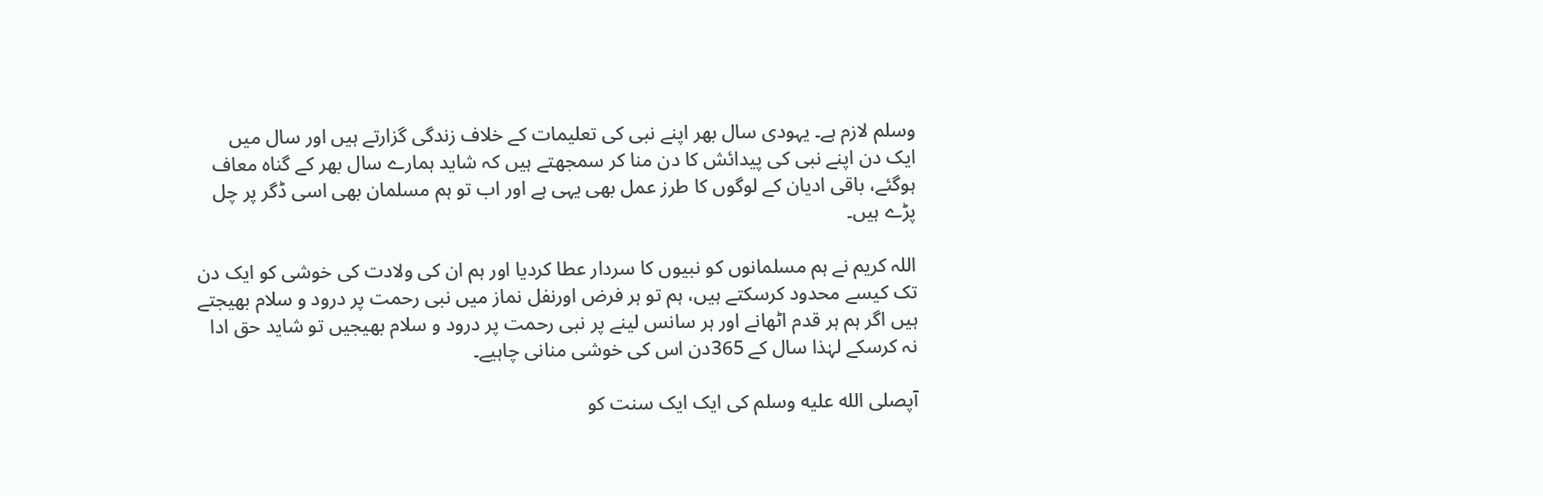وسلم لازم ہے۔ یہودی سال بھر اپنے نبی کی تعلیمات کے خلاف زندگی گزارتے ہیں اور سال میں ایک دن اپنے نبی کی پیدائش کا دن منا کر سمجھتے ہیں کہ شاید ہمارے سال بھر کے گناہ معاف ہوگئے، باقی ادیان کے لوگوں کا طرز عمل بھی یہی ہے اور اب تو ہم مسلمان بھی اسی ڈگر پر چل پڑے ہیں۔

اللہ کریم نے ہم مسلمانوں کو نبیوں کا سردار عطا کردیا اور ہم ان کی ولادت کی خوشی کو ایک دن تک کیسے محدود کرسکتے ہیں، ہم تو ہر فرض اورنفل نماز میں نبی رحمت پر درود و سلام بھیجتے ہیں اگر ہم ہر قدم اٹھانے اور ہر سانس لینے پر نبی رحمت پر درود و سلام بھیجیں تو شاید حق ادا نہ کرسکے لہٰذا سال کے 365دن اس کی خوشی منانی چاہیے۔

آپصلى الله عليه وسلم کی ایک ایک سنت کو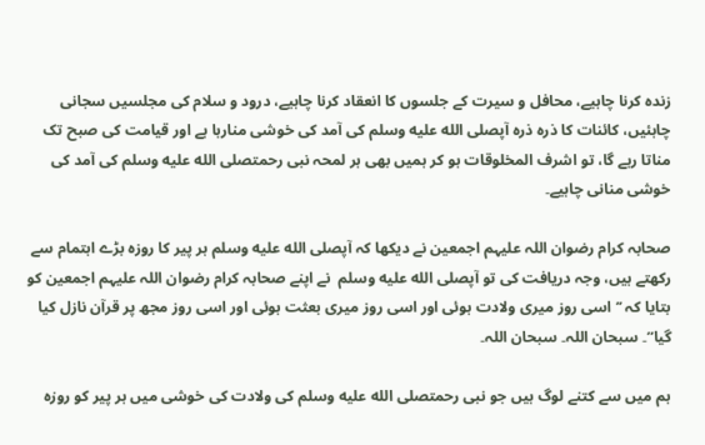زندہ کرنا چاہیے، محافل و سیرت کے جلسوں کا انعقاد کرنا چاہیے، درود و سلام کی مجلسیں سجانی چاہئیں، کائنات کا ذرہ ذرہ آپصلى الله عليه وسلم کی آمد کی خوشی منارہا ہے اور قیامت کی صبح تک مناتا رہے گا، تو اشرف المخلوقات ہو کر ہمیں بھی ہر لمحہ نبی رحمتصلى الله عليه وسلم کی آمد کی خوشی منانی چاہیے۔

صحابہ کرام رضوان اللہ علیہم اجمعین نے دیکھا کہ آپصلى الله عليه وسلم ہر پیر کا روزہ بڑے اہتمام سے رکھتے ہیں، وجہ دریافت کی تو آپصلى الله عليه وسلم  نے اپنے صحابہ کرام رضوان اللہ علیہم اجمعین کو بتایا کہ ’’اسی روز میری ولادت ہوئی اور اسی روز میری بعثت ہوئی اور اسی روز مجھ پر قرآن نازل کیا گیا”۔ سبحان اللہ۔ سبحان اللہ۔

ہم میں سے کتنے لوگ ہیں جو نبی رحمتصلى الله عليه وسلم کی ولادت کی خوشی میں ہر پیر کو روزہ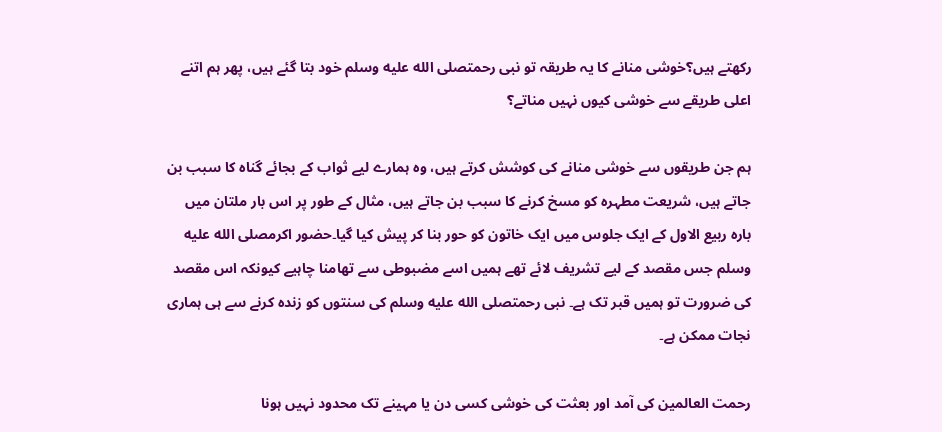رکھتے ہیں؟خوشی منانے کا یہ طریقہ تو نبی رحمتصلى الله عليه وسلم خود بتا گئے ہیں، پھر ہم اتنے اعلی طریقے سے خوشی کیوں نہیں مناتے؟

ہم جن طریقوں سے خوشی منانے کی کوشش کرتے ہیں، وہ ہمارے لیے ثواب کے بجائے گناہ کا سبب بن جاتے ہیں، شریعت مطہرہ کو مسخ کرنے کا سبب بن جاتے ہیں، مثال کے طور پر اس بار ملتان میں بارہ ربیع الاول کے ایک جلوس میں ایک خاتون کو حور بنا کر پیش کیا گیا۔حضور اکرمصلى الله عليه وسلم جس مقصد کے لیے تشریف لائے تھے ہمیں اسے مضبوطی سے تھامنا چاہیے کیونکہ اس مقصد کی ضرورت تو ہمیں قبر تک ہے۔ نبی رحمتصلى الله عليه وسلم کی سنتوں کو زندہ کرنے سے ہی ہماری نجات ممکن ہے۔

رحمت العالمین کی آمد اور بعثت کی خوشی کسی دن یا مہینے تک محدود نہیں ہونا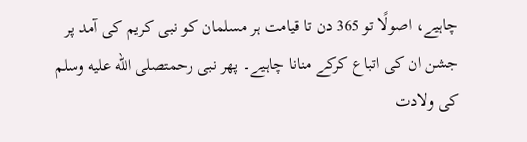چاہیے، اصولًا تو 365 دن تا قیامت ہر مسلمان کو نبی کریم کی آمد پر جشن ان کی اتباع کرکے منانا چاہیے۔ پھر نبی رحمتصلى الله عليه وسلم کی ولادت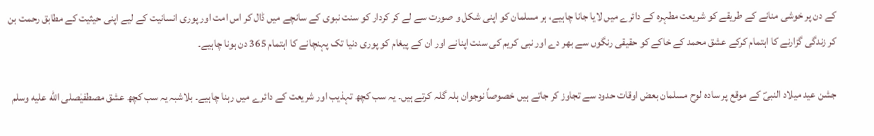کے دن پر خوشی منانے کے طریقے کو شریعت مطہرہ کے دائرے میں لایا جانا چاہیے، ہر مسلمان کو اپنی شکل و صورت سے لے کر کردار کو سنت نبوی کے سانچے میں ڈال کر اس امت اور پوری انسانیت کے لیے اپنی حیثیت کے مطابق رحمت بن کر زندگی گزارنے کا اہتمام کرکے عشق محمد کے خاکے کو حقیقی رنگوں سے بھر دے اور نبی کریم کی سنت اپنانے اور ان کے پیغام کو پوری دنیا تک پہنچانے کا اہتمام 365 دن ہونا چاہیے۔

جشن عید میلاد النبیؐ کے موقع پر سادہ لوح مسلمان بعض اوقات حدود سے تجاوز کر جاتے ہیں خصوصاً نوجوان ہلہ گلہ کرتے ہیں۔ یہ سب کچھ تہذیب اور شریعت کے دائرے میں رہنا چاہیے۔ بلاشبہ یہ سب کچھ عشق مصطفیٰصلى الله عليه وسلم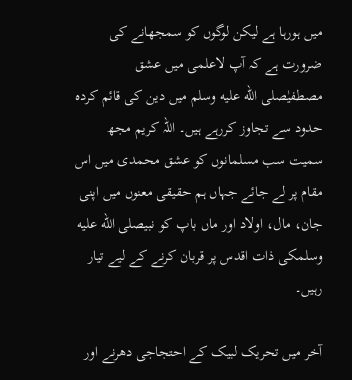میں ہورہا ہے لیکن لوگوں کو سمجھانے کی ضرورت ہے کہ آپ لاعلمی میں عشق مصطفیٰصلى الله عليه وسلم میں دین کی قائم کردہ حدود سے تجاوز کررہے ہیں۔ اللہ کریم مجھ سمیت سب مسلمانوں کو عشق محمدی میں اس مقام پر لے جائے جہاں ہم حقیقی معنوں میں اپنی جان، مال، اولاد اور ماں باپ کو نبیصلى الله عليه وسلمکی ذات اقدس پر قربان کرنے کے لیے تیار رہیں۔

آخر میں تحریک لبیک کے احتجاجی دھرنے اور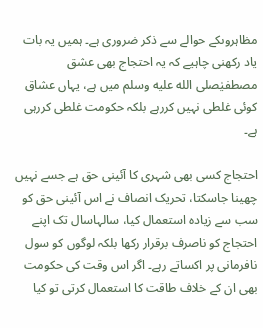مظاہروںکے حوالے سے ذکر ضروری ہے۔ ہمیں یہ بات یاد رکھنی چاہیے کہ یہ احتجاج بھی عشق مصطفیٰصلى الله عليه وسلم میں ہے، یہاں عشاق کوئی غلطی نہیں کررہے بلکہ حکومت غلطی کررہی ہے۔

احتجاج کسی بھی شہری کا آئینی حق ہے جسے نہیں چھینا جاسکتا، تحریک انصاف نے اس آئینی حق کو سب سے زیادہ استعمال کیا، سالہاسال تک اپنے احتجاج کو ناصرف برقرار رکھا بلکہ لوگوں کو سول نافرمانی پر اکساتے رہے۔ اگر اس وقت کی حکومت بھی ان کے خلاف طاقت کا استعمال کرتی تو کیا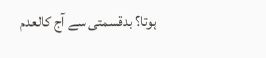ہوتا؟ بدقسمتی سے آج کالعدم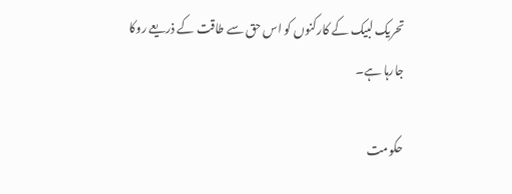تحریک لبیک کے کارکنوں کو اس حق سے طاقت کے ذریعے روکا جارہا ہے۔

حکومت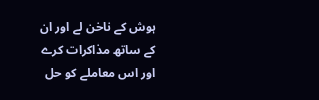ہوش کے ناخن لے اور ان کے ساتھ مذاکرات کرے اور اس معاملے کو حل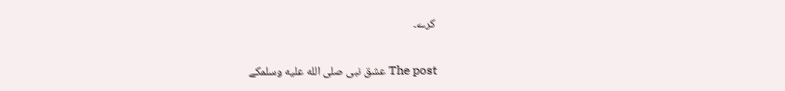کرے۔

The post عشق نبی صلى الله عليه وسلمکے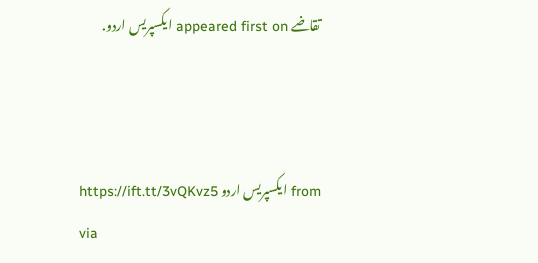تقاضے appeared first on ایکسپریس اردو.



from ایکسپریس اردو https://ift.tt/3vQKvz5
via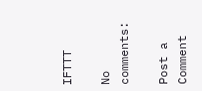IFTTT

No comments:

Post a Comment